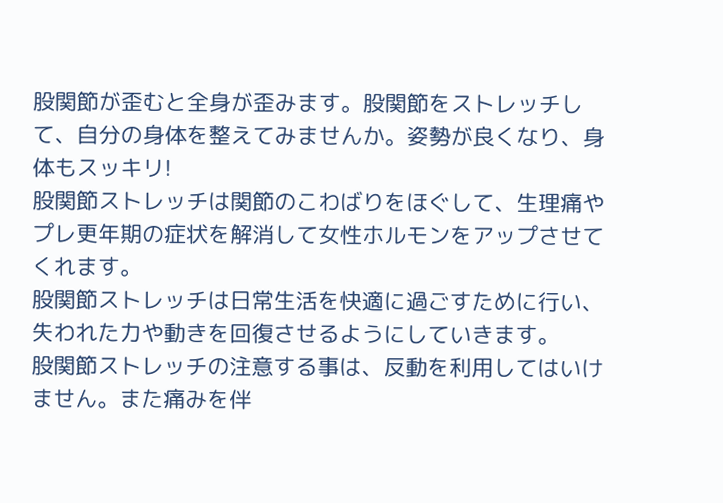股関節が歪むと全身が歪みます。股関節をストレッチして、自分の身体を整えてみませんか。姿勢が良くなり、身体もスッキリ!
股関節ストレッチは関節のこわばりをほぐして、生理痛やプレ更年期の症状を解消して女性ホルモンをアップさせてくれます。
股関節ストレッチは日常生活を快適に過ごすために行い、失われた力や動きを回復させるようにしていきます。
股関節ストレッチの注意する事は、反動を利用してはいけません。また痛みを伴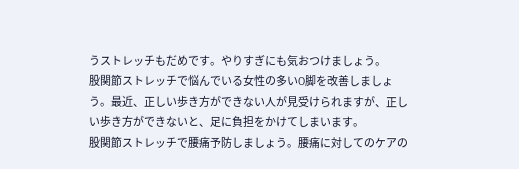うストレッチもだめです。やりすぎにも気おつけましょう。
股関節ストレッチで悩んでいる女性の多いO脚を改善しましょう。最近、正しい歩き方ができない人が見受けられますが、正しい歩き方ができないと、足に負担をかけてしまいます。
股関節ストレッチで腰痛予防しましょう。腰痛に対してのケアの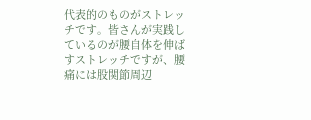代表的のものがストレッチです。皆さんが実践しているのが腰自体を伸ばすストレッチですが、腰痛には股関節周辺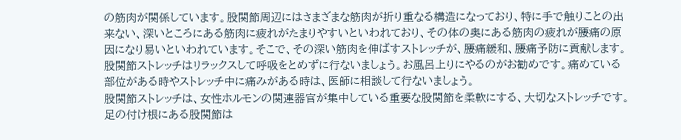の筋肉が関係しています。股関節周辺にはさまざまな筋肉が折り重なる構造になっており、特に手で触りことの出来ない、深いところにある筋肉に疲れがたまりやすいといわれており、その体の奥にある筋肉の疲れが腰痛の原因になり易いといわれています。そこで、その深い筋肉を伸ばすストレッチが、腰痛緩和、腰痛予防に貢献します。
股関節ストレッチはリラックスして呼吸をとめずに行ないましょう。お風呂上りにやるのがお勧めです。痛めている部位がある時やストレッチ中に痛みがある時は、医師に相談して行ないましょう。
股関節ストレッチは、女性ホルモンの関連器官が集中している重要な股関節を柔軟にする、大切なストレッチです。足の付け根にある股関節は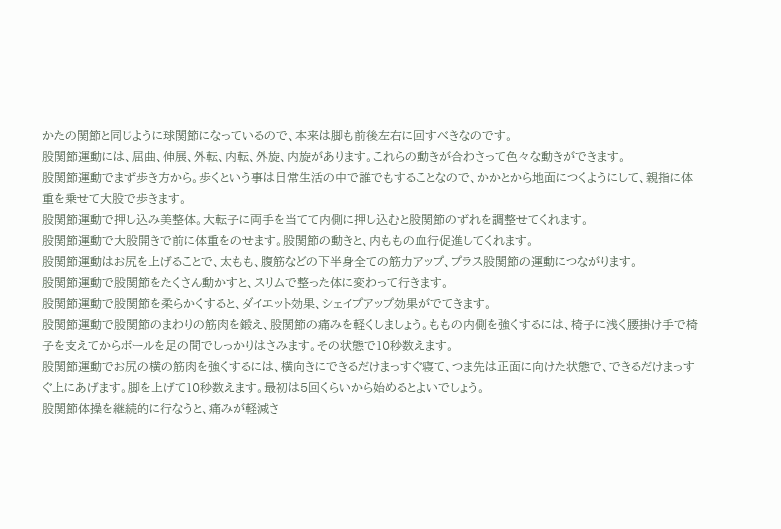かたの関節と同じように球関節になっているので、本来は脚も前後左右に回すべきなのです。
股関節運動には、屈曲、伸展、外転、内転、外旋、内旋があります。これらの動きが合わさって色々な動きができます。
股関節運動でまず歩き方から。歩くという事は日常生活の中で誰でもすることなので、かかとから地面につくようにして、親指に体重を乗せて大股で歩きます。
股関節運動で押し込み美整体。大転子に両手を当てて内側に押し込むと股関節のずれを調整せてくれます。
股関節運動で大股開きで前に体重をのせます。股関節の動きと、内ももの血行促進してくれます。
股関節運動はお尻を上げることで、太もも、腹筋などの下半身全ての筋力アップ、プラス股関節の運動につながります。
股関節運動で股関節をたくさん動かすと、スリムで整った体に変わって行きます。
股関節運動で股関節を柔らかくすると、ダイエット効果、シェイプアップ効果がでてきます。
股関節運動で股関節のまわりの筋肉を鍛え、股関節の痛みを軽くしましょう。ももの内側を強くするには、椅子に浅く腰掛け手で椅子を支えてからボールを足の間でしっかりはさみます。その状態で10秒数えます。
股関節運動でお尻の横の筋肉を強くするには、横向きにできるだけまっすぐ寝て、つま先は正面に向けた状態で、できるだけまっすぐ上にあげます。脚を上げて10秒数えます。最初は5回くらいから始めるとよいでしょう。
股関節体操を継続的に行なうと、痛みが軽減さ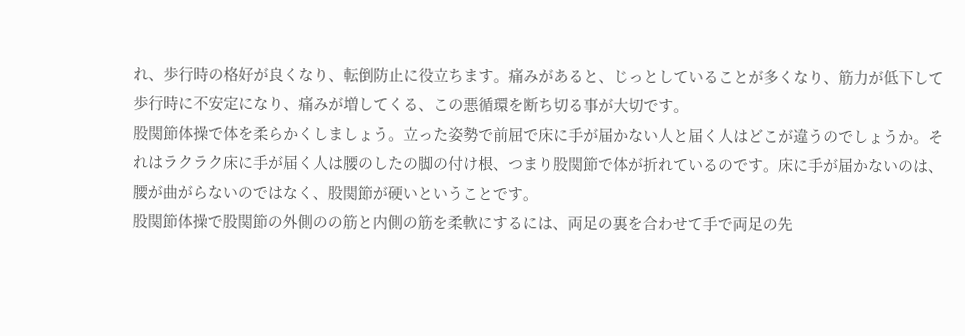れ、歩行時の格好が良くなり、転倒防止に役立ちます。痛みがあると、じっとしていることが多くなり、筋力が低下して歩行時に不安定になり、痛みが増してくる、この悪循環を断ち切る事が大切です。
股関節体操で体を柔らかくしましょう。立った姿勢で前屈で床に手が届かない人と届く人はどこが違うのでしょうか。それはラクラク床に手が届く人は腰のしたの脚の付け根、つまり股関節で体が折れているのです。床に手が届かないのは、腰が曲がらないのではなく、股関節が硬いということです。
股関節体操で股関節の外側のの筋と内側の筋を柔軟にするには、両足の裏を合わせて手で両足の先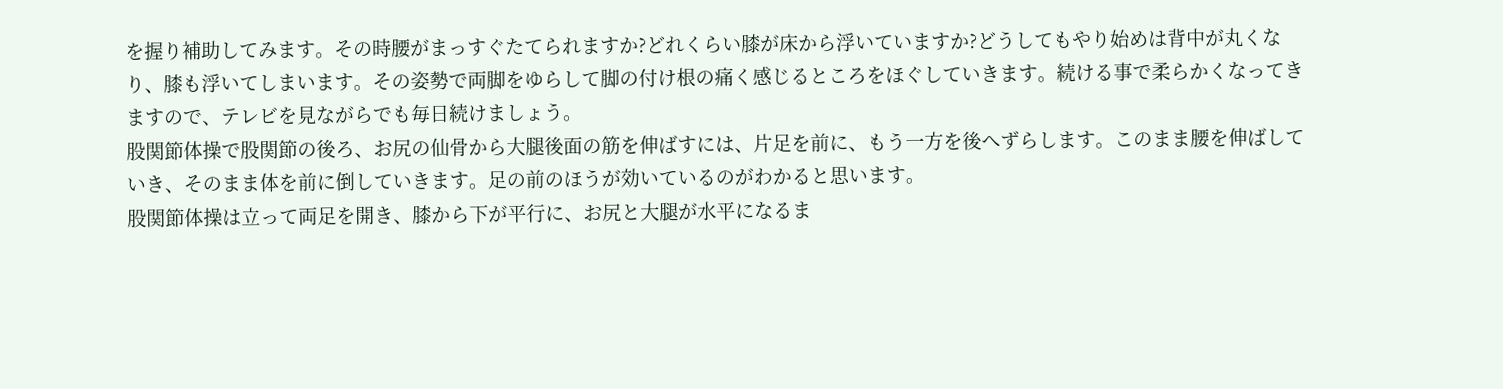を握り補助してみます。その時腰がまっすぐたてられますか?どれくらい膝が床から浮いていますか?どうしてもやり始めは背中が丸くなり、膝も浮いてしまいます。その姿勢で両脚をゆらして脚の付け根の痛く感じるところをほぐしていきます。続ける事で柔らかくなってきますので、テレビを見ながらでも毎日続けましょう。
股関節体操で股関節の後ろ、お尻の仙骨から大腿後面の筋を伸ばすには、片足を前に、もう一方を後へずらします。このまま腰を伸ばしていき、そのまま体を前に倒していきます。足の前のほうが効いているのがわかると思います。
股関節体操は立って両足を開き、膝から下が平行に、お尻と大腿が水平になるま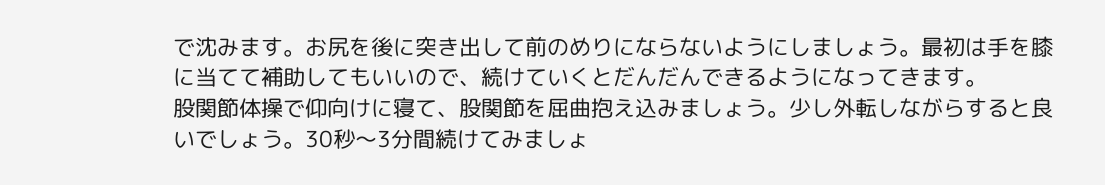で沈みます。お尻を後に突き出して前のめりにならないようにしましょう。最初は手を膝に当てて補助してもいいので、続けていくとだんだんできるようになってきます。
股関節体操で仰向けに寝て、股関節を屈曲抱え込みましょう。少し外転しながらすると良いでしょう。30秒〜3分間続けてみましょ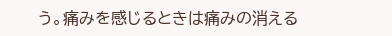う。痛みを感じるときは痛みの消える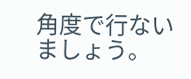角度で行ないましょう。